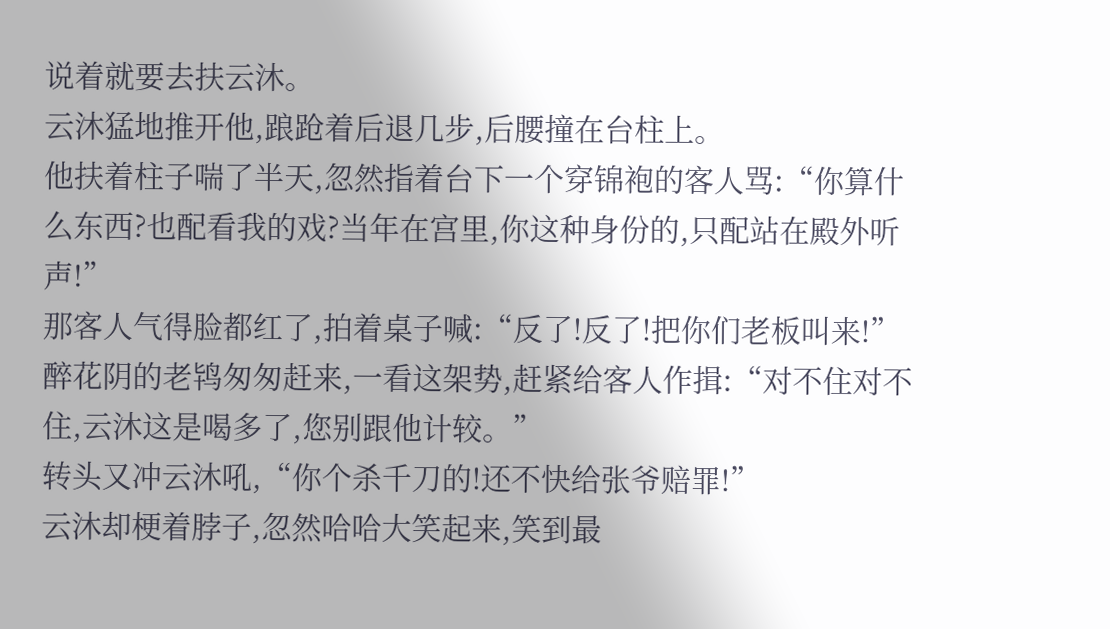说着就要去扶云沐。
云沐猛地推开他,踉跄着后退几步,后腰撞在台柱上。
他扶着柱子喘了半天,忽然指着台下一个穿锦袍的客人骂:“你算什么东西?也配看我的戏?当年在宫里,你这种身份的,只配站在殿外听声!”
那客人气得脸都红了,拍着桌子喊:“反了!反了!把你们老板叫来!”
醉花阴的老鸨匆匆赶来,一看这架势,赶紧给客人作揖:“对不住对不住,云沐这是喝多了,您别跟他计较。”
转头又冲云沐吼,“你个杀千刀的!还不快给张爷赔罪!”
云沐却梗着脖子,忽然哈哈大笑起来,笑到最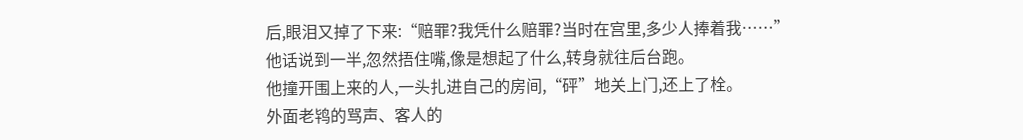后,眼泪又掉了下来:“赔罪?我凭什么赔罪?当时在宫里,多少人捧着我……”
他话说到一半,忽然捂住嘴,像是想起了什么,转身就往后台跑。
他撞开围上来的人,一头扎进自己的房间,“砰”地关上门,还上了栓。
外面老鸨的骂声、客人的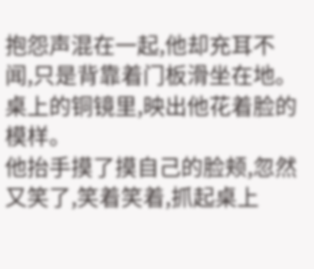抱怨声混在一起,他却充耳不闻,只是背靠着门板滑坐在地。
桌上的铜镜里,映出他花着脸的模样。
他抬手摸了摸自己的脸颊,忽然又笑了,笑着笑着,抓起桌上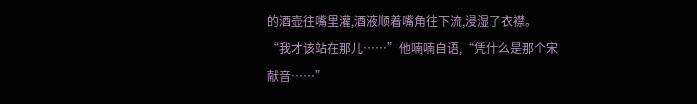的酒壶往嘴里灌,酒液顺着嘴角往下流,浸湿了衣襟。
“我才该站在那儿……”他喃喃自语,“凭什么是那个宋献音……”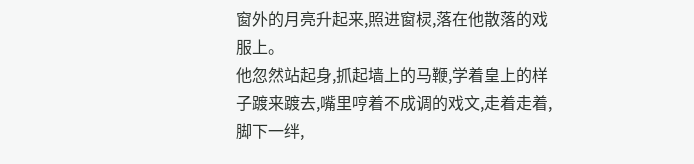窗外的月亮升起来,照进窗棂,落在他散落的戏服上。
他忽然站起身,抓起墙上的马鞭,学着皇上的样子踱来踱去,嘴里哼着不成调的戏文,走着走着,脚下一绊,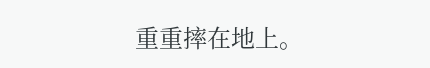重重摔在地上。